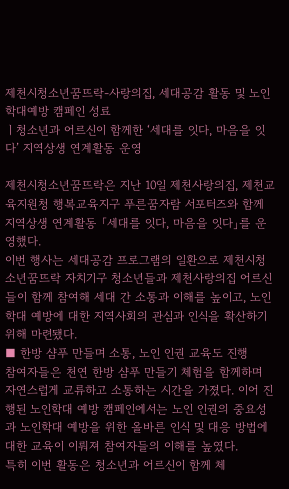제천시청소년꿈뜨락-사랑의집, 세대공감 활동 및 노인학대예방 캠페인 성료
ㅣ청소년과 어르신이 함께한 ‘세대를 잇다, 마음을 잇다’ 지역상생 연계활동 운영

제천시청소년꿈뜨락은 지난 10일 제천사랑의집, 제천교육지원청 행복교육지구 푸른꿈자람 서포터즈와 함께 지역상생 연계활동 「세대를 잇다, 마음을 잇다」를 운영했다.
이번 행사는 세대공감 프로그램의 일환으로 제천시청소년꿈뜨락 자치기구 청소년들과 제천사랑의집 어르신들이 함께 참여해 세대 간 소통과 이해를 높이고, 노인학대 예방에 대한 지역사회의 관심과 인식을 확산하기 위해 마련됐다.
■ 한방 샴푸 만들며 소통, 노인 인권 교육도 진행
참여자들은 천연 한방 샴푸 만들기 체험을 함께하며 자연스럽게 교류하고 소통하는 시간을 가졌다. 이어 진행된 노인학대 예방 캠페인에서는 노인 인권의 중요성과 노인학대 예방을 위한 올바른 인식 및 대응 방법에 대한 교육이 이뤄져 참여자들의 이해를 높였다.
특히 이번 활동은 청소년과 어르신이 함께 체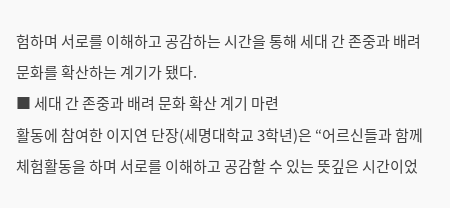험하며 서로를 이해하고 공감하는 시간을 통해 세대 간 존중과 배려 문화를 확산하는 계기가 됐다.
■ 세대 간 존중과 배려 문화 확산 계기 마련
활동에 참여한 이지연 단장(세명대학교 3학년)은 “어르신들과 함께 체험활동을 하며 서로를 이해하고 공감할 수 있는 뜻깊은 시간이었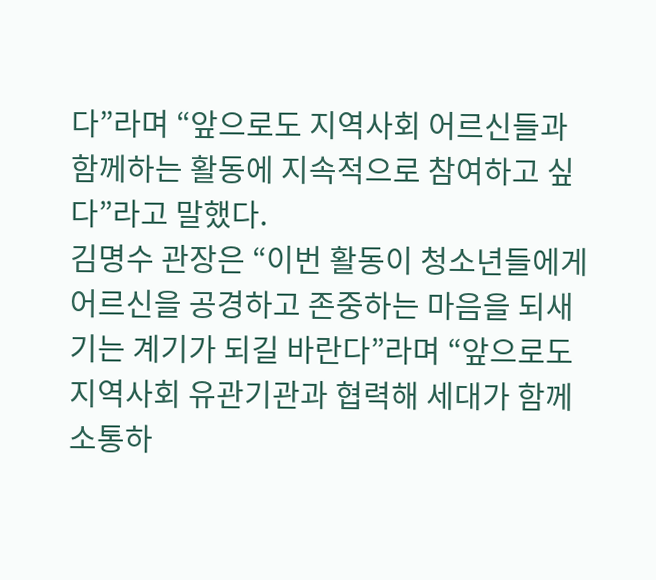다”라며 “앞으로도 지역사회 어르신들과 함께하는 활동에 지속적으로 참여하고 싶다”라고 말했다.
김명수 관장은 “이번 활동이 청소년들에게 어르신을 공경하고 존중하는 마음을 되새기는 계기가 되길 바란다”라며 “앞으로도 지역사회 유관기관과 협력해 세대가 함께 소통하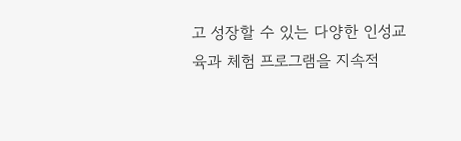고 성장할 수 있는 다양한 인성교육과 체험 프로그램을 지속적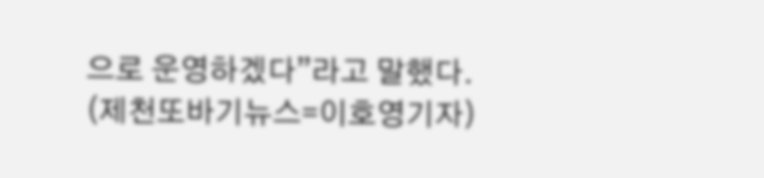으로 운영하겠다”라고 말했다.
(제천또바기뉴스=이호영기자)